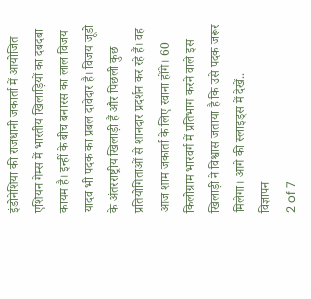इंडोनेशिया की राजधानी जकार्ता में आयोजित एशियन गेम्स में भारतीय खिलाड़ियों का दबदबा कायम है। इन्हीं के बीच बनारस का लाल विजय यादव भी पदक का प्रबल दावेदार है। विजय जूडो के अंतरराष्ट्रीय खिलाड़ी हैं और पिछली कुछ प्रतियोगिताओं से शानदार प्रदर्शन कर रहे हैं। वह आज शाम जकार्ता के लिए रवाना होंगे। 60 किलोग्राम भारवर्ग में प्रतिभाग करने वाले इस खिलाड़ी ने विश्वास जताया है कि उसे पदक जरूर मिलेगा। आगे की स्लाइड्स में देखें..
विज्ञापन
2 of 7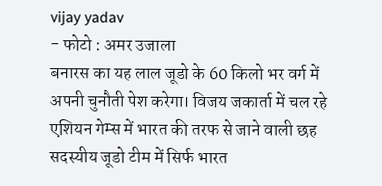vijay yadav
- फोटो : अमर उजाला
बनारस का यह लाल जूडो के 60 किलो भर वर्ग में अपनी चुनौती पेश करेगा। विजय जकार्ता में चल रहे एशियन गेम्स में भारत की तरफ से जाने वाली छह सदस्यीय जूडो टीम में सिर्फ भारत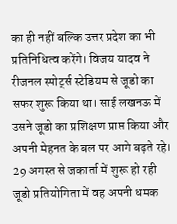का ही नहीं बल्कि उत्तर प्रदेश का भी प्रतिनिधित्व करेंगे। विजय यादव ने रीजनल स्पोर्ट्स स्टेडियम से जूडो का सफर शुरू किया था। साई लखनऊ में उसने जूडो का प्रशिक्षण प्राप्त किया और अपनी मेहनत के बल पर आगे बढ़ते रहे। 29 अगस्त से जकार्ता में शुरू हो रही जूडो प्रतियोगिता में वह अपनी धमक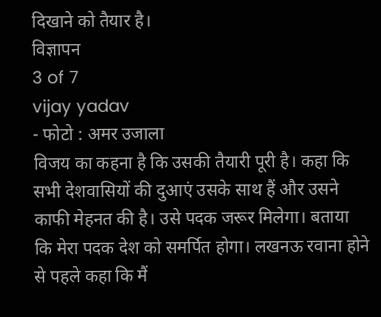दिखाने को तैयार है।
विज्ञापन
3 of 7
vijay yadav
- फोटो : अमर उजाला
विजय का कहना है कि उसकी तैयारी पूरी है। कहा कि सभी देशवासियों की दुआएं उसके साथ हैं और उसने काफी मेहनत की है। उसे पदक जरूर मिलेगा। बताया कि मेरा पदक देश को समर्पित होगा। लखनऊ रवाना होने से पहले कहा कि मैं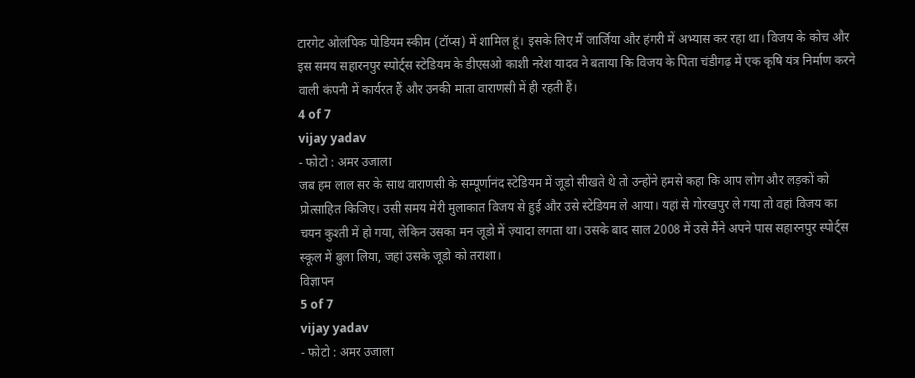टारगेट ओलंपिक पोडियम स्कीम (टॉप्स) में शामिल हूं। इसके लिए मैं जार्जिया और हंगरी में अभ्यास कर रहा था। विजय के कोच और इस समय सहारनपुर स्पोर्ट्स स्टेडियम के डीएसओ काशी नरेश यादव ने बताया कि विजय के पिता चंडीगढ़ में एक कृषि यंत्र निर्माण करने वाली कंपनी में कार्यरत हैं और उनकी माता वाराणसी में ही रहती हैं।
4 of 7
vijay yadav
- फोटो : अमर उजाला
जब हम लाल सर के साथ वाराणसी के सम्पूर्णानंद स्टेडियम में जूडो सीखते थे तो उन्होंने हमसे कहा कि आप लोग और लड़कों को प्रोत्साहित किजिए। उसी समय मेरी मुलाकात विजय से हुई और उसे स्टेडियम ले आया। यहां से गोरखपुर ले गया तो वहां विजय का चयन कुश्ती में हो गया, लेकिन उसका मन जूडो में ज़्यादा लगता था। उसके बाद साल 2008 में उसे मैंने अपने पास सहारनपुर स्पोर्ट्स स्कूल में बुला लिया, जहां उसके जूडो को तराशा।
विज्ञापन
5 of 7
vijay yadav
- फोटो : अमर उजाला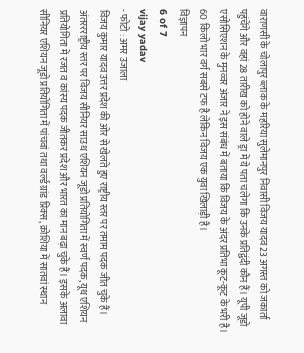वाराणसी के चोलापुर ब्लाक के महरिया सुलेमानपुर निवासी विजय यादव 23 अगस्त को जकार्ता पहुंचेंगे और वहां 28 तारीख को होने वाले ड्रा में ये पता चलेगा कि उनके प्रतिद्वंदी कौन हैं। यूपी जूडो एसोसिएशन के मुनव्वर अंजार ने इस संबंध में बताया कि विजय के अंदर प्रतिभा कूट-कूट के भरी है। 60 किलो भार वर्ग सबसे टफ है लेकिन विजय एक युवा खिलाड़ी है।
विज्ञापन
6 of 7
vijay yadav
- फोटो : अमर उजाला
विजय कुमार यादव उत्तर प्रदेश की ओर से खेलते हुए राष्ट्रीय स्तर पर तमाम पदक जीत चुके हैं। अंतररराष्ट्रीय स्तर पर विजय सीनियर साउथ एशियन जूडो प्रतियोगिता में स्वर्ण पदक, यूथ एशियन प्रतियोगिता में रजत व कांस्य पदक जीतकर प्रदेश और भारत का मान बढ़ा चुके हैं। इसके अलावा सीनियर एशियन जूडो प्रतियोगिता में पांचवां तथा वर्ल्ड ग्रांड प्रिक्स, क्रोशिया में सातवां स्थान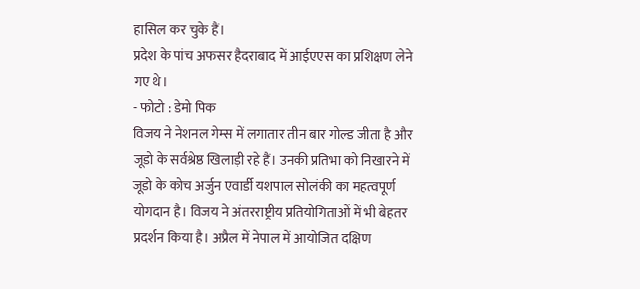हासिल कर चुके हैं।
प्रदेश के पांच अफसर हैदराबाद में आईएएस का प्रशिक्षण लेने गए थे।
- फोटो : डेमो पिक
विजय ने नेशनल गेम्स में लगातार तीन बार गोल्ड जीता है और जूडो के सर्वश्रेष्ठ खिलाड़ी रहे हैं। उनकी प्रतिभा को निखारने में जूडो के कोच अर्जुन एवार्डी यशपाल सोलंकी का महत्वपूर्ण योगदान है। विजय ने अंतरराष्ट्रीय प्रतियोगिताओं में भी बेहतर प्रदर्शन किया है। अप्रैल में नेपाल में आयोजित दक्षिण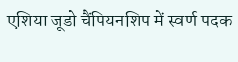एशिया जूडो चैंपियनशिप में स्वर्ण पदक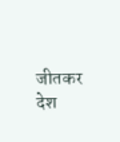जीतकर देश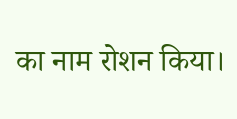का नाम रोशन किया।